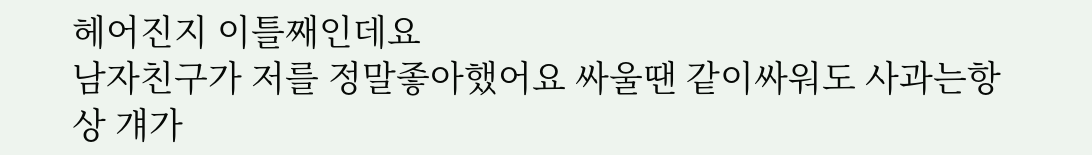헤어진지 이틀째인데요
남자친구가 저를 정말좋아했어요 싸울땐 같이싸워도 사과는항상 걔가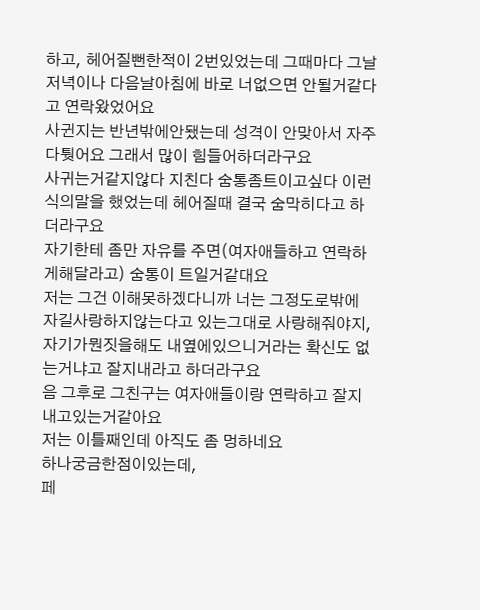하고, 헤어질뻔한적이 2번있었는데 그때마다 그날저녁이나 다음날아침에 바로 너없으면 안될거같다고 연락왔었어요
사귄지는 반년밖에안됐는데 성격이 안맞아서 자주다퉛어요 그래서 많이 힘들어하더라구요
사귀는거같지않다 지친다 숨통좀트이고싶다 이런식의말을 했었는데 헤어질때 결국 숨막히다고 하더라구요
자기한테 좀만 자유를 주면(여자애들하고 연락하게해달라고) 숨통이 트일거같대요
저는 그건 이해못하겠다니까 너는 그정도로밖에 자길사랑하지않는다고 있는그대로 사랑해줘야지, 자기가뭔짓을해도 내옆에있으니거라는 확신도 없는거냐고 잘지내라고 하더라구요
음 그후로 그친구는 여자애들이랑 연락하고 잘지내고있는거같아요
저는 이틀째인데 아직도 좀 멍하네요
하나궁금한점이있는데,
페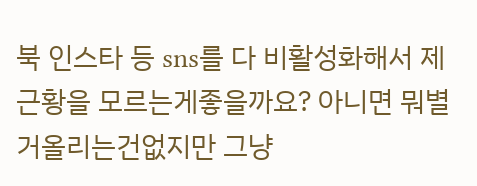북 인스타 등 sns를 다 비활성화해서 제 근황을 모르는게좋을까요? 아니면 뭐별거올리는건없지만 그냥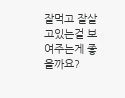잘먹고 잘살고있는걸 보여주는게 좋을까요?